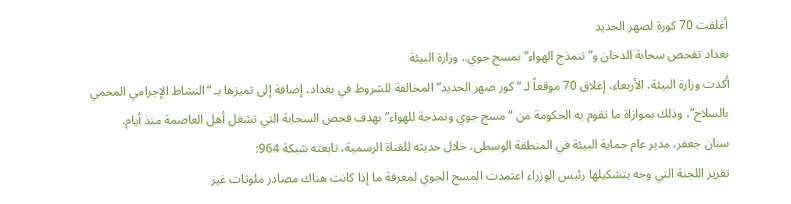أغلقت 70 كورة لصهر الحديد
بغداد تفحص سحابة الدخان و”تنمذج الهواء” بمسح جوي.. وزارة البيئة
أكدت وزارة البيئة، الأربعاء، إغلاق 70 موقعاً لـ “كور صهر الحديد” المخالفة للشروط في بغداد، إضافة إلى تميزها بـ “النشاط الإجرامي المحمي بالسلاح”، وذلك بموازاة ما تقوم به الحكومة من “مسح جوي ونمذجة للهواء” بهدف فحص السحابة التي تشغل أهل العاصمة منذ أيام.
سنان جعفر، مدير عام حماية البيئة في المنطقة الوسطى، خلال حديثه للقناة الرسمية، تابعته شبكة 964:
تقرير اللجنة التي وجه بتشكيلها رئيس الوزراء اعتمدت المسح الجوي لمعرفة ما إذا كانت هناك مصادر ملوثات غير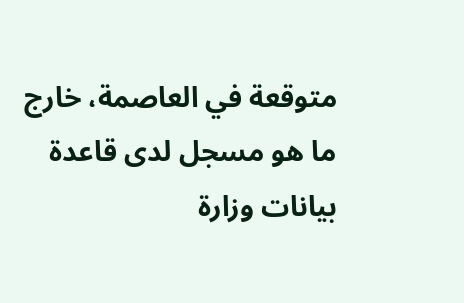متوقعة في العاصمة، خارج ما هو مسجل لدى قاعدة بيانات وزارة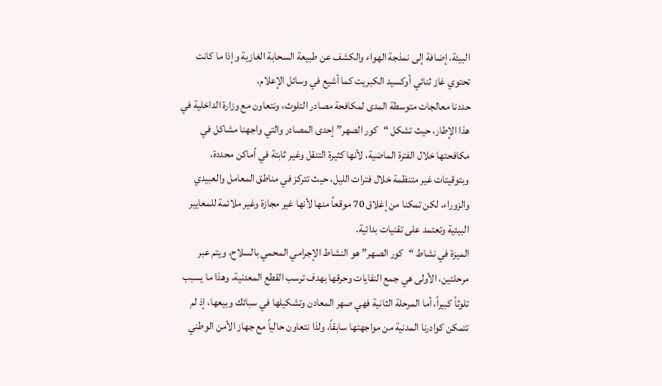البيئة، إضافة إلى نمذجة الهواء والكشف عن طبيعة السحابة الغازية وإذا ما كانت تحتوي غاز ثنائي أوكسيد الكبريت كما أشيع في وسائل الإعلام.
حددنا معالجات متوسطة المدى لمكافحة مصادر التلوث، ونتعاون مع وزارة الداخلية في هذا الإطار، حيث تشكل “كور الصهر” إحدى المصادر والتي واجهنا مشاكل في مكافحتها خلال الفترة الماضية، لأنها كثيرة التنقل وغير ثابتة في أماكن محددة، وبتوقيتات غير متنظمة خلال فترات الليل، حيث تتركز في مناطق المعامل والعبيدي والزوراء، لكن تمكنا من إغلاق 70 موقعاً منها لأنها غير مجازة وغير ملائمة للمعايير البيئية وتعتمد على تقنيات بدائية.
الميزة في نشاط “كور الصهر” هو النشاط الإجرامي المحمي بالسلاح، ويتم عبر مرحلتين، الأولى هي جمع النفايات وحرقها بهدف ترسب القطع المعدنية، وهذا ما يسبب تلوثاً كبيراً، أما المرحلة الثانية فهي صهر المعادن وتشكيلها في سبائك وبيعها، إذ لم تتمكن كوادرنا المدنية من مواجهتها سابقاً، ولذا نتعاون حالياً مع جهاز الأمن الوطني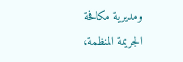ومديرية مكافحة الجريمة المنظمة،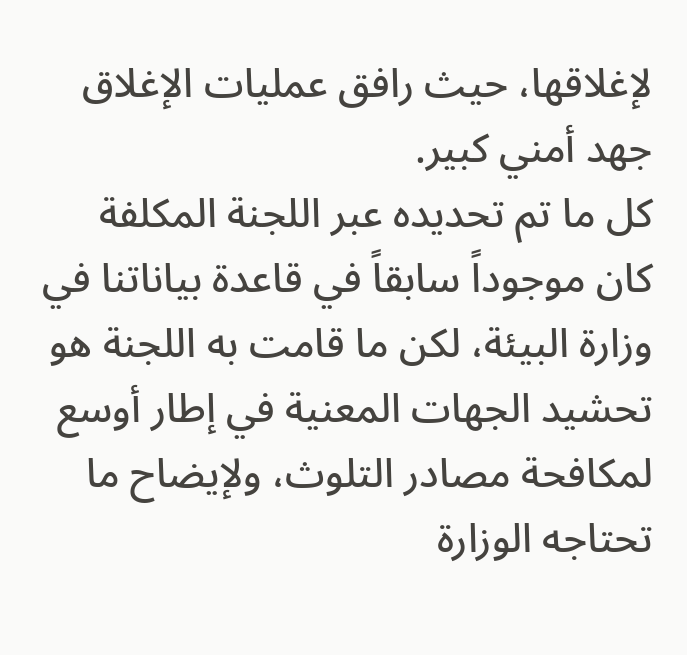لإغلاقها، حيث رافق عمليات الإغلاق جهد أمني كبير.
كل ما تم تحديده عبر اللجنة المكلفة كان موجوداً سابقاً في قاعدة بياناتنا في وزارة البيئة، لكن ما قامت به اللجنة هو تحشيد الجهات المعنية في إطار أوسع لمكافحة مصادر التلوث، ولإيضاح ما تحتاجه الوزارة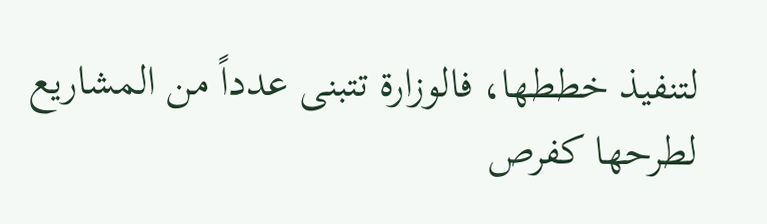لتنفيذ خططها، فالوزارة تتبنى عدداً من المشاريع لطرحها كفرص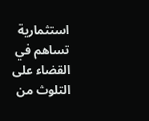استثمارية تساهم في القضاء على التلوث من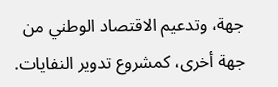جهة، وتدعيم الاقتصاد الوطني من جهة أخرى، كمشروع تدوير النفايات.